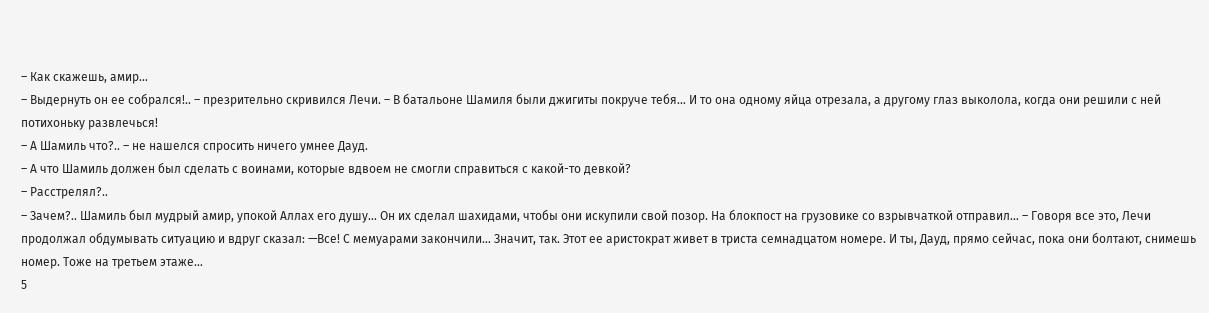– Как скажешь, амир…
– Выдернуть он ее собрался!.. – презрительно скривился Лечи. – В батальоне Шамиля были джигиты покруче тебя… И то она одному яйца отрезала, а другому глаз выколола, когда они решили с ней потихоньку развлечься!
– А Шамиль что?.. – не нашелся спросить ничего умнее Дауд.
– А что Шамиль должен был сделать с воинами, которые вдвоем не смогли справиться с какой-то девкой?
– Расстрелял?..
– Зачем?.. Шамиль был мудрый амир, упокой Аллах его душу… Он их сделал шахидами, чтобы они искупили свой позор. На блокпост на грузовике со взрывчаткой отправил… – Говоря все это, Лечи продолжал обдумывать ситуацию и вдруг сказал: —Все! С мемуарами закончили… Значит, так. Этот ее аристократ живет в триста семнадцатом номере. И ты, Дауд, прямо сейчас, пока они болтают, снимешь номер. Тоже на третьем этаже…
5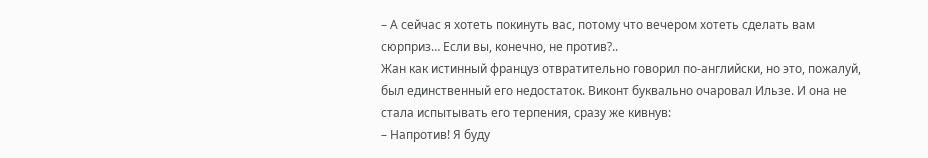– А сейчас я хотеть покинуть вас, потому что вечером хотеть сделать вам сюрприз… Если вы, конечно, не против?..
Жан как истинный француз отвратительно говорил по-английски, но это, пожалуй, был единственный его недостаток. Виконт буквально очаровал Ильзе. И она не стала испытывать его терпения, сразу же кивнув:
– Напротив! Я буду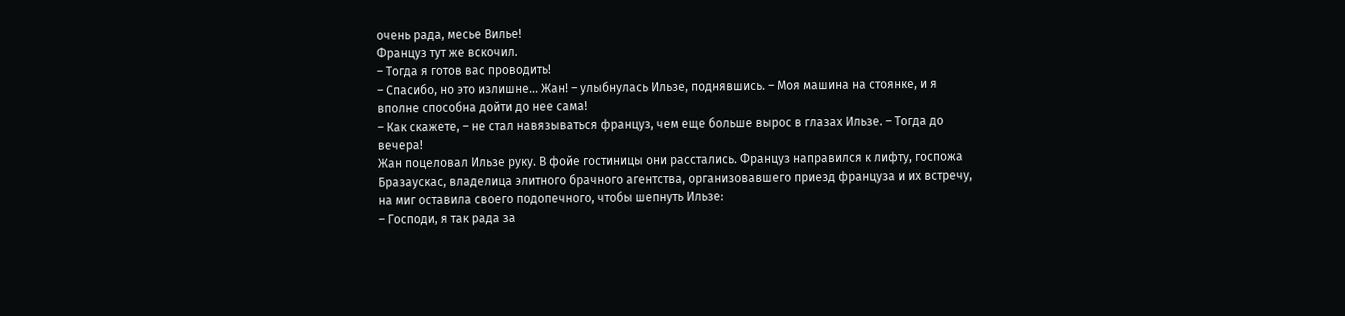очень рада, месье Вилье!
Француз тут же вскочил.
– Тогда я готов вас проводить!
– Спасибо, но это излишне… Жан! – улыбнулась Ильзе, поднявшись. – Моя машина на стоянке, и я вполне способна дойти до нее сама!
– Как скажете, – не стал навязываться француз, чем еще больше вырос в глазах Ильзе. – Тогда до вечера!
Жан поцеловал Ильзе руку. В фойе гостиницы они расстались. Француз направился к лифту, госпожа Бразаускас, владелица элитного брачного агентства, организовавшего приезд француза и их встречу, на миг оставила своего подопечного, чтобы шепнуть Ильзе:
– Господи, я так рада за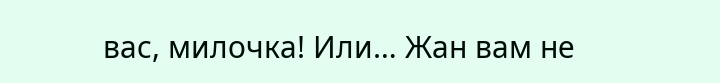вас, милочка! Или… Жан вам не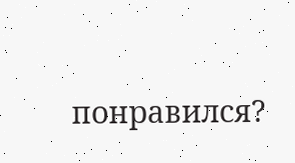понравился?